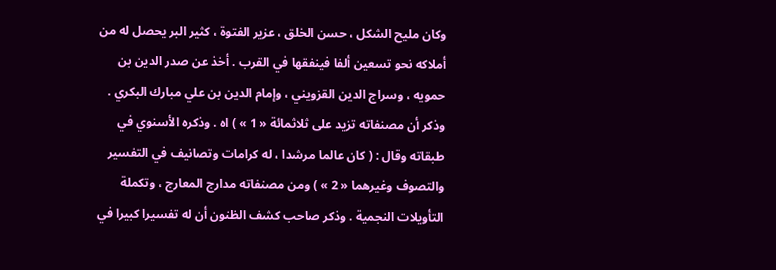وكان مليح الشكل ، حسن الخلق ، عزير الفتوة ، كثير البر يحصل له من أملاكه نحو تسعين ألفا فينفقها في القرب . أخذ عن صدر الدين بن حمويه ، وسراج الدين القزويني ، وإمام الدين بن علي مبارك البكري . وذكر أن مصنفاته تزيد على ثلاثمائة « 1 » ) اه . وذكره الأسنوي في طبقاته وقال : ( كان عالما مرشدا ، له كرامات وتصانيف في التفسير والتصوف وغيرهما « 2 » ) ومن مصنفاته مدارج المعارج ، وتكملة التأويلات النجمية . وذكر صاحب كشف الظنون أن له تفسيرا كبيرا في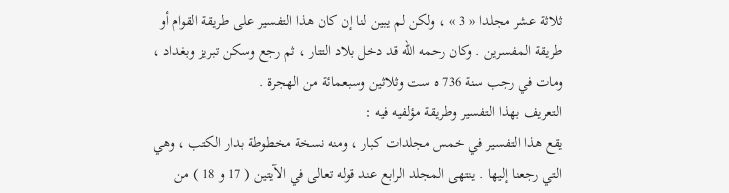ثلاثة عشر مجلدا « 3 » ، ولكن لم يبين لنا إن كان هذا التفسير على طريقة القوام أو طريقة المفسرين . وكان رحمه اللّه قد دخل بلاد التتار ، ثم رجع وسكن تبريز وبغداد ، ومات في رجب سنة 736 ه ست وثلاثين وسبعمائة من الهجرة .
التعريف بهذا التفسير وطريقة مؤلفيه فيه :
يقع هذا التفسير في خمس مجلدات كبار ، ومنه نسخة مخطوطة بدار الكتب ، وهي التي رجعنا إليها . ينتهى المجلد الرابع عند قوله تعالى في الآيتين ( 17 و 18 ) من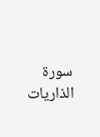سورة الذاريات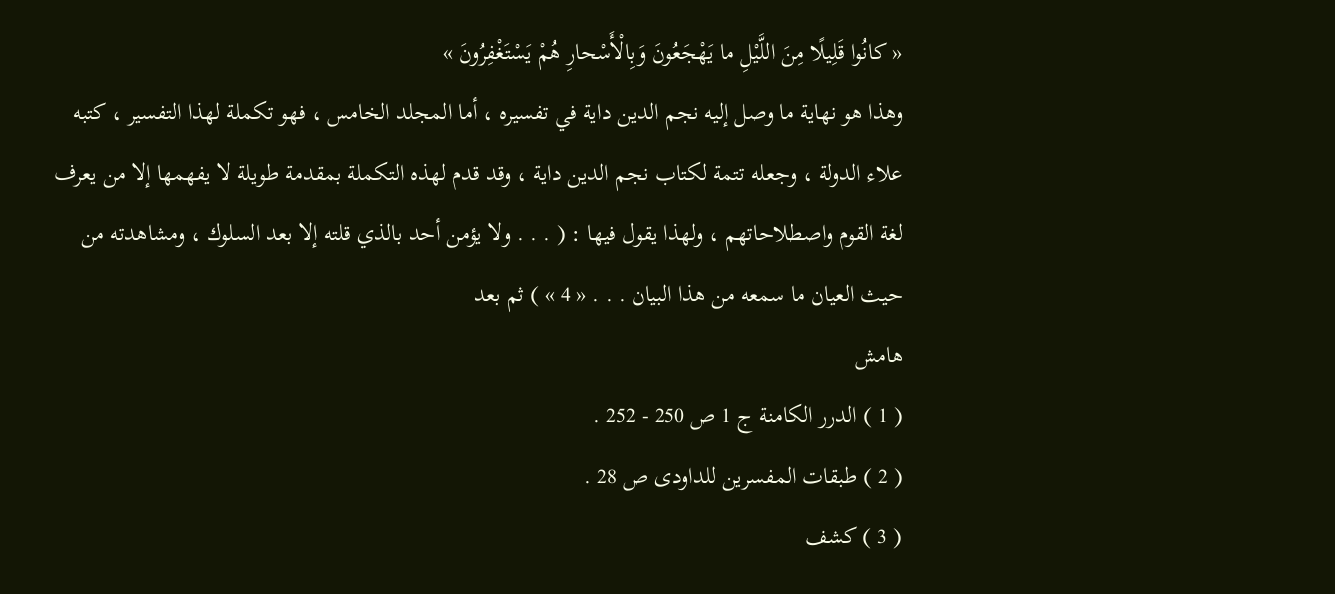« كانُوا قَلِيلًا مِنَ اللَّيْلِ ما يَهْجَعُونَ وَبِالْأَسْحارِ هُمْ يَسْتَغْفِرُونَ »
وهذا هو نهاية ما وصل إليه نجم الدين داية في تفسيره ، أما المجلد الخامس ، فهو تكملة لهذا التفسير ، كتبه علاء الدولة ، وجعله تتمة لكتاب نجم الدين داية ، وقد قدم لهذه التكملة بمقدمة طويلة لا يفهمها إلا من يعرف لغة القوم واصطلاحاتهم ، ولهذا يقول فيها : ( . . . ولا يؤمن أحد بالذي قلته إلا بعد السلوك ، ومشاهدته من حيث العيان ما سمعه من هذا البيان . . . « 4 » ) ثم بعد
هامش
( 1 ) الدرر الكامنة ج 1 ص 250 - 252 .
( 2 ) طبقات المفسرين للداودى ص 28 .
( 3 ) كشف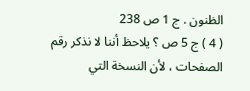الظنون . ج 1 ص 238
( 4 ) ج 5 ص ؟ يلاحظ أننا لا نذكر رقم الصفحات ، لأن النسخة التي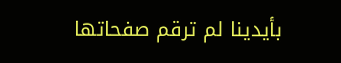بأيدينا لم ترقم صفحاتها